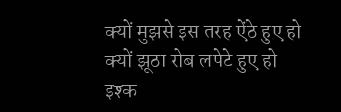क्यों मुझसे इस तरह ऐंठे हुए हो
क्यों झूठा रोब लपेटे हुए हो
इश्क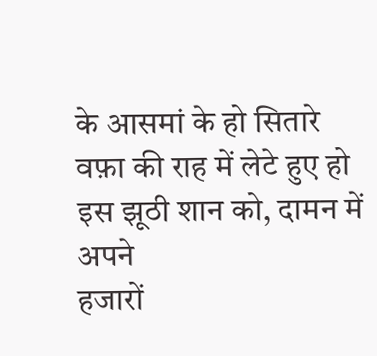के आसमां के हो सितारे
वफ़ा की राह में लेटे हुए हो
इस झूठी शान को, दामन में अपने
हजारों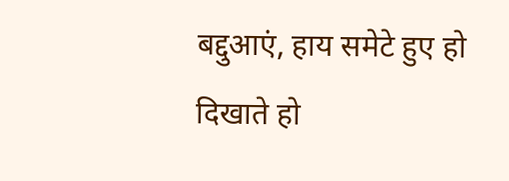बद्दुआएं, हाय समेटे हुए हो
दिखाते हो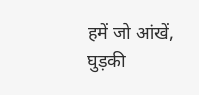हमें जो आंखें, घुड़की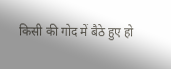किसी की गोद में बैठे हुए हो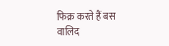फिक्र करते हैं बस वालिद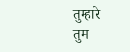तुम्हारे
तुम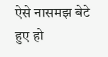ऐसे नासमझ बेटे हुए हो